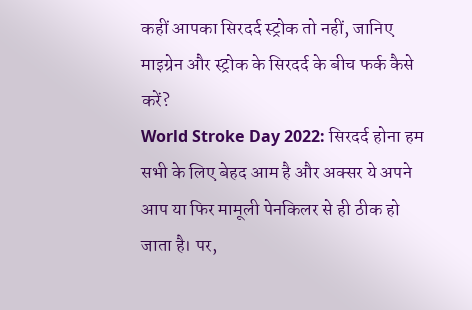कहीं आपका सिरदर्द स्ट्रोक तो नहीं, जानिए माइग्रेन और स्ट्रोक के सिरदर्द के बीच फर्क कैसे करें?
World Stroke Day 2022: सिरदर्द होना हम सभी के लिए बेहद आम है और अक्सर ये अपने आप या फिर मामूली पेनकिलर से ही ठीक हो जाता है। पर,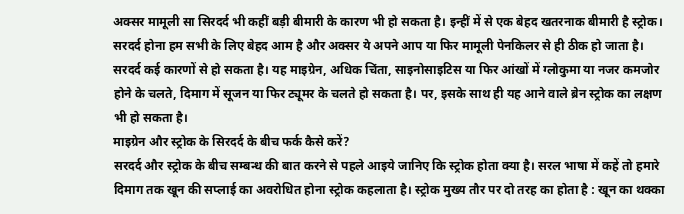अक्सर मामूली सा सिरदर्द भी कहीं बड़ी बीमारी के कारण भी हो सकता है। इन्हीं में से एक बेहद खतरनाक बीमारी है स्ट्रोक।
सरदर्द होना हम सभी के लिए बेहद आम है और अक्सर ये अपने आप या फिर मामूली पेनकिलर से ही ठीक हो जाता है। सरदर्द कई कारणों से हो सकता है। यह माइग्रेन, अधिक चिंता, साइनोसाइटिस या फिर आंखों में ग्लोकुमा या नजर कमजोर होने के चलते, दिमाग में सूजन या फिर ट्यूमर के चलते हो सकता है। पर, इसके साथ ही यह आने वाले ब्रेन स्ट्रोक का लक्षण भी हो सकता है।
माइग्रेन और स्ट्रोक के सिरदर्द के बीच फर्क कैसे करें?
सरदर्द और स्ट्रोक के बीच सम्बन्ध की बात करने से पहले आइये जानिए कि स्ट्रोक होता क्या है। सरल भाषा में कहें तो हमारे दिमाग तक खून की सप्लाई का अवरोधित होना स्ट्रोक कहलाता है। स्ट्रोक मुख्य तौर पर दो तरह का होता है : खून का थक्का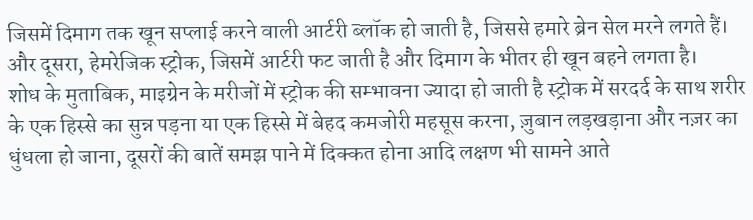जिसमें दिमाग तक खून सप्लाई करने वाली आर्टरी ब्लॉक हो जाती है, जिससे हमारे ब्रेन सेल मरने लगते हैं। और दूसरा, हेमरेजिक स्ट्रोक, जिसमें आर्टरी फट जाती है और दिमाग के भीतर ही खून बहने लगता है।
शोध के मुताबिक, माइग्रेन के मरीजों में स्ट्रोक की सम्भावना ज्यादा हो जाती है स्ट्रोक में सरदर्द के साथ शरीर के एक हिस्से का सुन्न पड़ना या एक हिस्से में बेहद कमजोरी महसूस करना, ज़ुबान लड़खड़ाना और नज़र का धुंधला हो जाना, दूसरों की बातें समझ पाने में दिक्कत होना आदि लक्षण भी सामने आते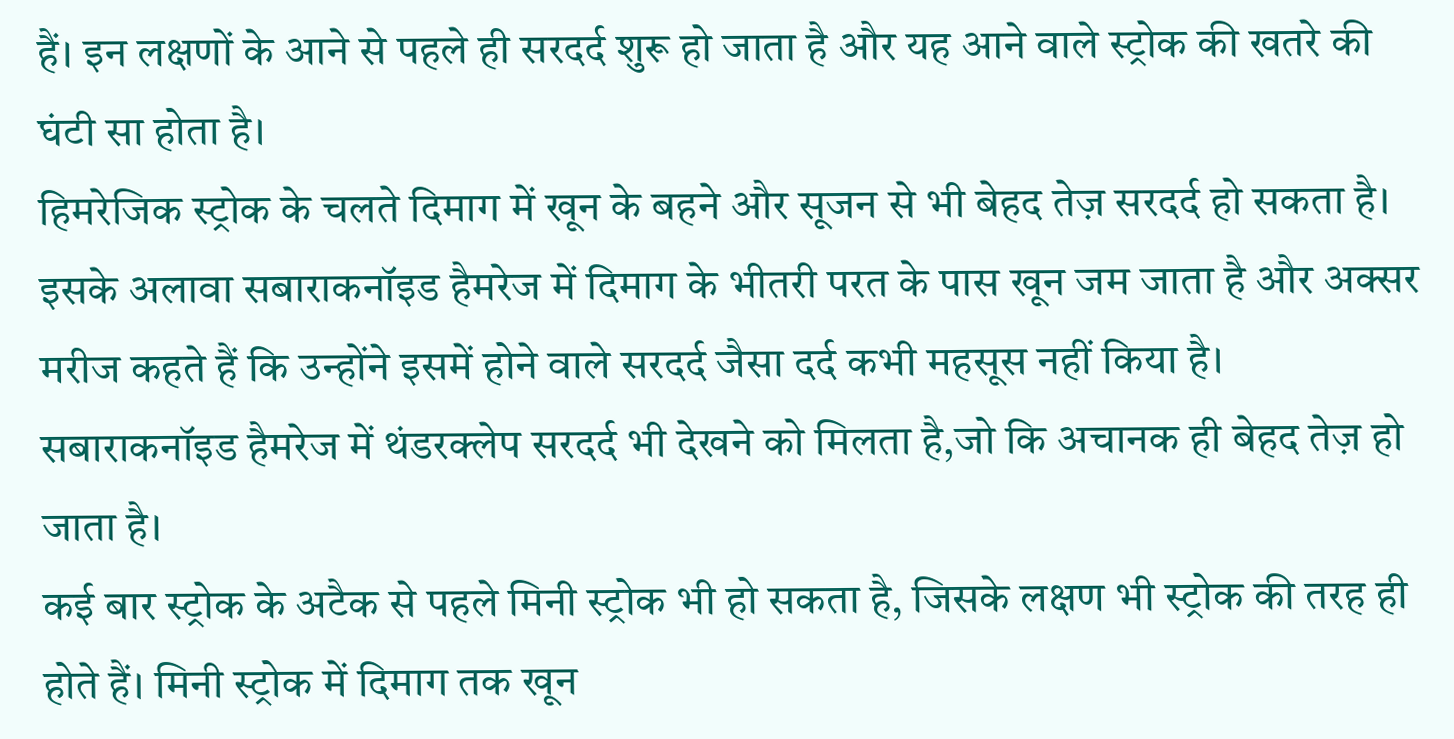हैं। इन लक्षणों के आने से पहले ही सरदर्द शुरू हो जाता है और यह आने वाले स्ट्रोक की खतरे की घंटी सा होता है।
हिमरेजिक स्ट्रोक के चलते दिमाग में खून के बहने और सूजन से भी बेहद तेज़ सरदर्द हो सकता है। इसके अलावा सबाराकनॉइड हैमरेज में दिमाग के भीतरी परत के पास खून जम जाता है और अक्सर मरीज कहते हैं कि उन्होंने इसमें होने वाले सरदर्द जैसा दर्द कभी महसूस नहीं किया है। सबाराकनॉइड हैमरेज में थंडरक्लेप सरदर्द भी देखने को मिलता है,जो कि अचानक ही बेहद तेज़ हो जाता है।
कई बार स्ट्रोक के अटैक से पहले मिनी स्ट्रोक भी हो सकता है, जिसके लक्षण भी स्ट्रोक की तरह ही होते हैं। मिनी स्ट्रोक में दिमाग तक खून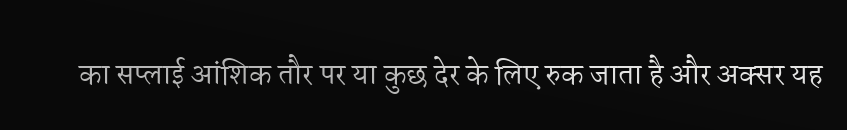का सप्लाई आंशिक तौर पर या कुछ देर के लिए रुक जाता है और अक्सर यह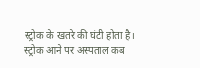स्ट्रोक के खतरे की घंटी होता है।
स्ट्रोक आने पर अस्पताल कब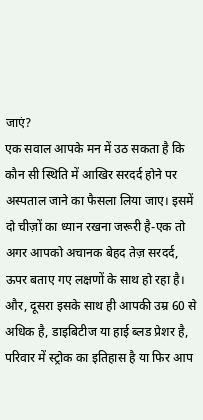जाएं?
एक सवाल आपके मन में उठ सकता है कि कौन सी स्थिति में आखिर सरदर्द होने पर अस्पताल जाने का फैसला लिया जाए। इसमें दो चीज़ों का ध्यान रखना जरूरी है-एक तो अगर आपको अचानक बेहद तेज़ सरदर्द, ऊपर बताए गए लक्षणों के साथ हो रहा है। और, दूसरा इसके साथ ही आपकी उम्र 60 से अधिक है, डाइबिटीज या हाई ब्लड प्रेशर है, परिवार में स्ट्रोक का इतिहास है या फिर आप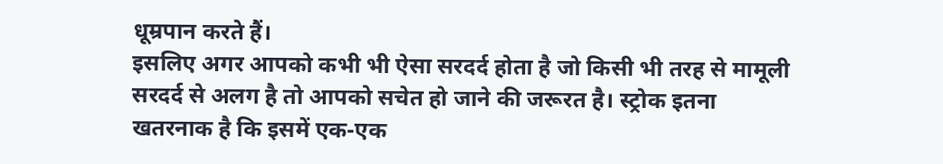धूम्रपान करते हैं।
इसलिए अगर आपको कभी भी ऐसा सरदर्द होता है जो किसी भी तरह से मामूली सरदर्द से अलग है तो आपको सचेत हो जाने की जरूरत है। स्ट्रोक इतना खतरनाक है कि इसमें एक-एक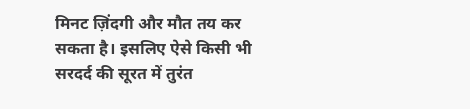मिनट ज़िंदगी और मौत तय कर सकता है। इसलिए ऐसे किसी भी सरदर्द की सूरत में तुरंत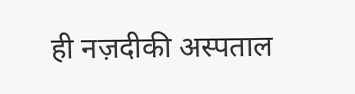ही नज़दीकी अस्पताल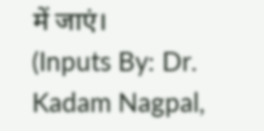में जाएं।
(Inputs By: Dr. Kadam Nagpal,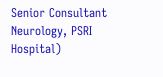Senior Consultant Neurology, PSRI Hospital)